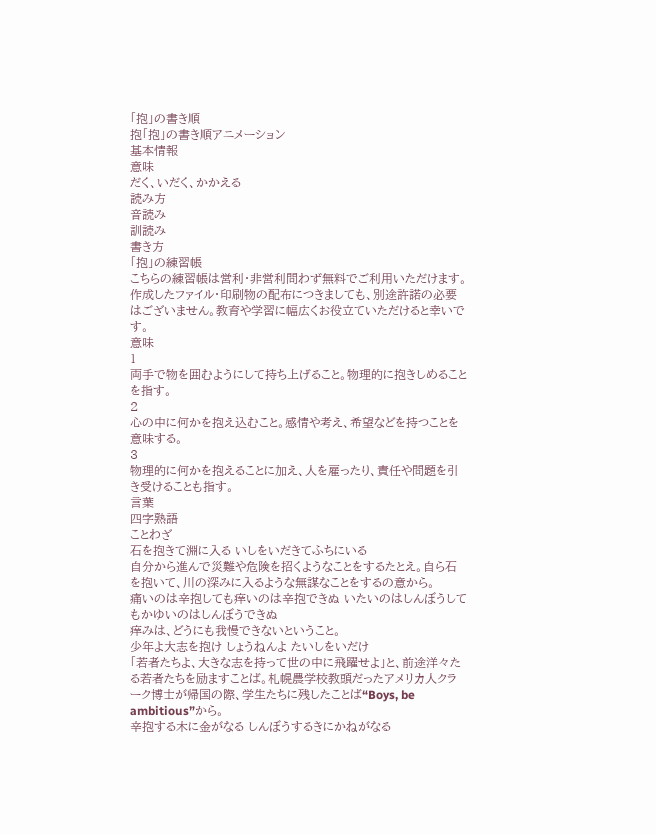「抱」の書き順
抱「抱」の書き順アニメーション
基本情報
意味
だく、いだく、かかえる
読み方
音読み
訓読み
書き方
「抱」の練習帳
こちらの練習帳は営利・非営利問わず無料でご利用いただけます。作成したファイル・印刷物の配布につきましても、別途許諾の必要はございません。教育や学習に幅広くお役立ていただけると幸いです。
意味
1
両手で物を囲むようにして持ち上げること。物理的に抱きしめることを指す。
2
心の中に何かを抱え込むこと。感情や考え、希望などを持つことを意味する。
3
物理的に何かを抱えることに加え、人を雇ったり、責任や問題を引き受けることも指す。
言葉
四字熟語
ことわざ
石を抱きて淵に入る いしをいだきてふちにいる
自分から進んで災難や危険を招くようなことをするたとえ。自ら石を抱いて、川の深みに入るような無謀なことをするの意から。
痛いのは辛抱しても痒いのは辛抱できぬ いたいのはしんぼうしてもかゆいのはしんぼうできぬ
痒みは、どうにも我慢できないということ。
少年よ大志を抱け しょうねんよ たいしをいだけ
「若者たちよ、大きな志を持って世の中に飛躍せよ」と、前途洋々たる若者たちを励ますことば。札幌農学校教頭だったアメリカ人クラーク博士が帰国の際、学生たちに残したことば“Boys, be ambitious”から。
辛抱する木に金がなる しんぼうするきにかねがなる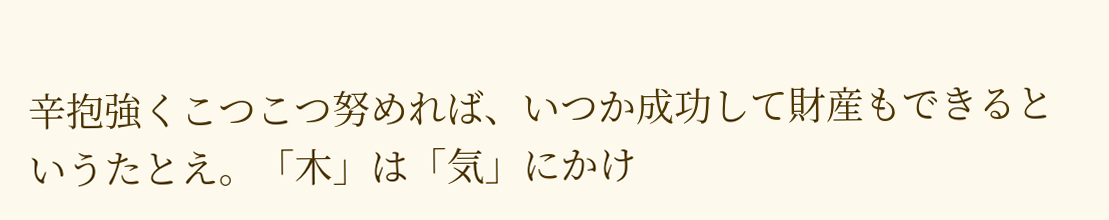辛抱強くこつこつ努めれば、いつか成功して財産もできるというたとえ。「木」は「気」にかけ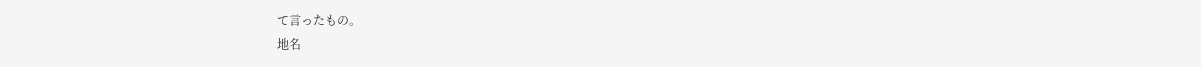て言ったもの。
地名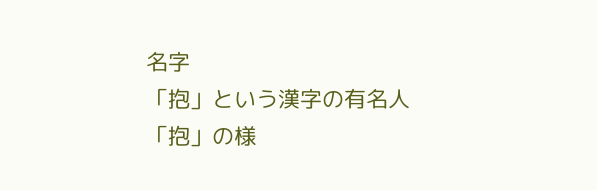名字
「抱」という漢字の有名人
「抱」の様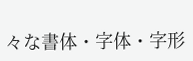々な書体・字体・字形